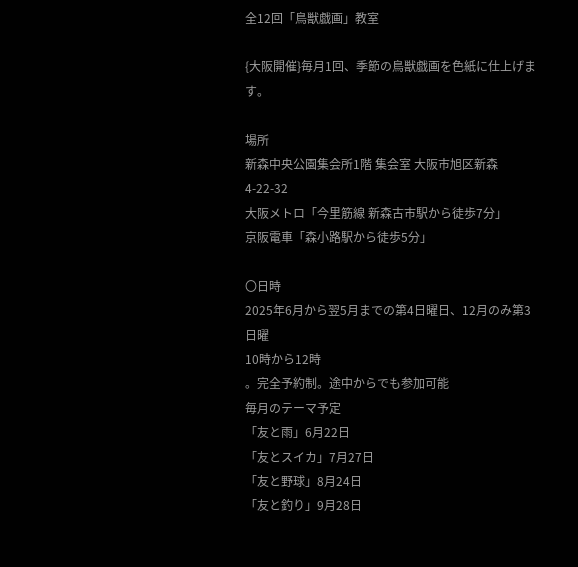全12回「鳥獣戯画」教室

{大阪開催}毎月1回、季節の鳥獣戯画を色紙に仕上げます。

場所
新森中央公園集会所1階 集会室 大阪市旭区新森4-22-32
大阪メトロ「今里筋線 新森古市駅から徒歩7分」
京阪電車「森小路駅から徒歩5分」

〇日時
2025年6月から翌5月までの第4日曜日、12月のみ第3日曜
10時から12時
。完全予約制。途中からでも参加可能
毎月のテーマ予定
「友と雨」6月22日
「友とスイカ」7月27日
「友と野球」8月24日
「友と釣り」9月28日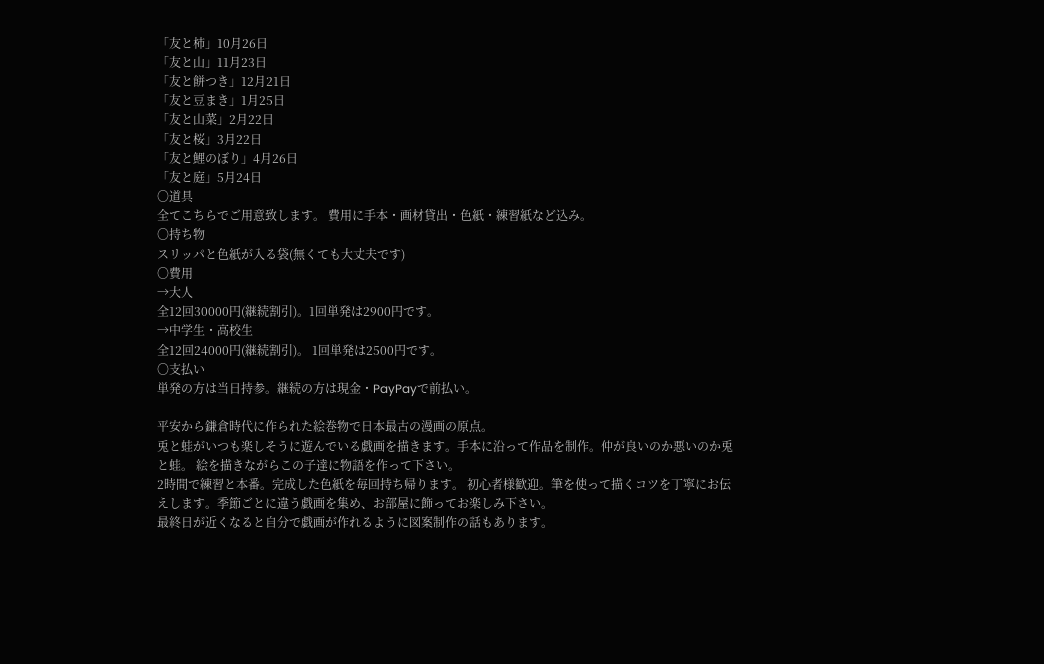「友と柿」10月26日
「友と山」11月23日
「友と餅つき」12月21日
「友と豆まき」1月25日
「友と山菜」2月22日
「友と桜」3月22日
「友と鯉のぼり」4月26日
「友と庭」5月24日
〇道具
全てこちらでご用意致します。 費用に手本・画材貸出・色紙・練習紙など込み。
〇持ち物
スリッパと色紙が入る袋(無くても大丈夫です)
〇費用
→大人
全12回30000円(継続割引)。1回単発は2900円です。
→中学生・高校生
全12回24000円(継続割引)。 1回単発は2500円です。
〇支払い
単発の方は当日持参。継続の方は現金・PayPayで前払い。

平安から鎌倉時代に作られた絵巻物で日本最古の漫画の原点。
兎と蛙がいつも楽しそうに遊んでいる戯画を描きます。手本に沿って作品を制作。仲が良いのか悪いのか兎と蛙。 絵を描きながらこの子達に物語を作って下さい。
2時間で練習と本番。完成した色紙を毎回持ち帰ります。 初心者様歓迎。筆を使って描くコツを丁寧にお伝えします。季節ごとに違う戯画を集め、お部屋に飾ってお楽しみ下さい。
最終日が近くなると自分で戯画が作れるように図案制作の話もあります。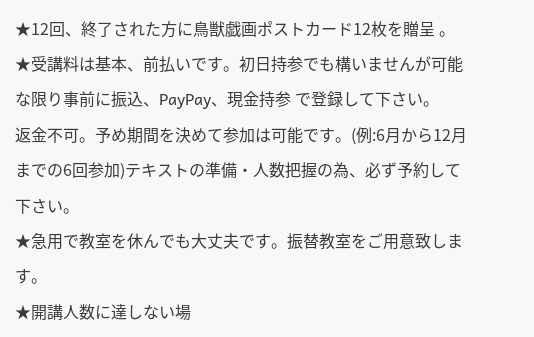★12回、終了された方に鳥獣戯画ポストカード12枚を贈呈 。
★受講料は基本、前払いです。初日持参でも構いませんが可能な限り事前に振込、PayPay、現金持参 で登録して下さい。
返金不可。予め期間を決めて参加は可能です。(例:6月から12月までの6回参加)テキストの準備・人数把握の為、必ず予約して下さい。
★急用で教室を休んでも大丈夫です。振替教室をご用意致します。
★開講人数に達しない場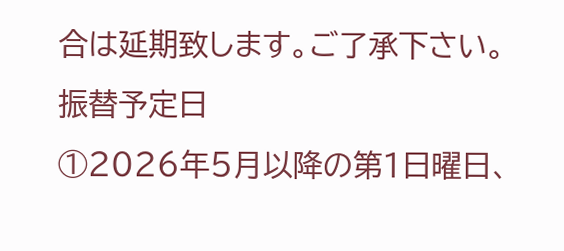合は延期致します。ご了承下さい。
振替予定日
①2026年5月以降の第1日曜日、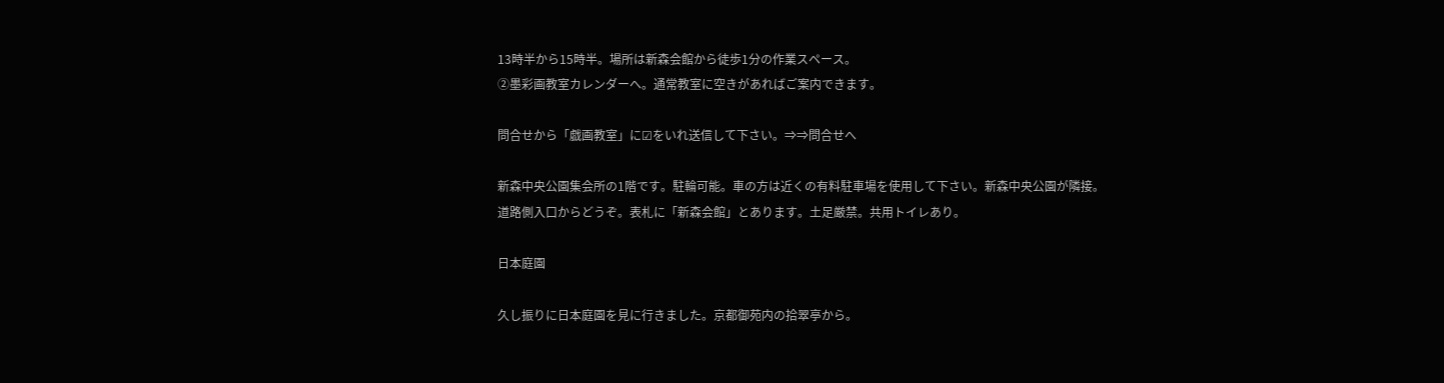13時半から15時半。場所は新森会館から徒歩1分の作業スペース。
②墨彩画教室カレンダーへ。通常教室に空きがあればご案内できます。

問合せから「戯画教室」に☑をいれ送信して下さい。⇒⇒問合せへ

新森中央公園集会所の1階です。駐輪可能。車の方は近くの有料駐車場を使用して下さい。新森中央公園が隣接。道路側入口からどうぞ。表札に「新森会館」とあります。土足厳禁。共用トイレあり。

日本庭園

久し振りに日本庭園を見に行きました。京都御苑内の拾翠亭から。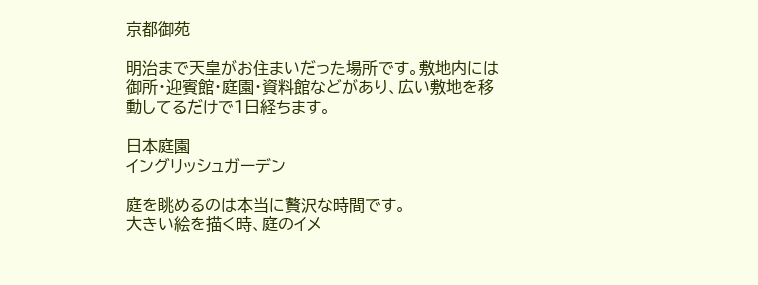京都御苑

明治まで天皇がお住まいだった場所です。敷地内には御所・迎賓館・庭園・資料館などがあり、広い敷地を移動してるだけで1日経ちます。

日本庭園
イングリッシュガーデン

庭を眺めるのは本当に贅沢な時間です。
大きい絵を描く時、庭のイメ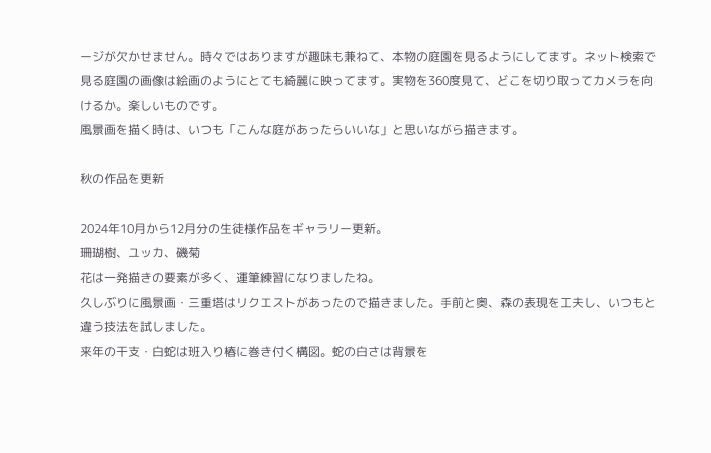ージが欠かせません。時々ではありますが趣味も兼ねて、本物の庭園を見るようにしてます。ネット検索で見る庭園の画像は絵画のようにとても綺麗に映ってます。実物を360度見て、どこを切り取ってカメラを向けるか。楽しいものです。
風景画を描く時は、いつも「こんな庭があったらいいな」と思いながら描きます。

秋の作品を更新

2024年10月から12月分の生徒様作品をギャラリー更新。
珊瑚樹、ユッカ、磯菊
花は一発描きの要素が多く、運筆練習になりましたね。
久しぶりに風景画・三重塔はリクエストがあったので描きました。手前と奥、森の表現を工夫し、いつもと違う技法を試しました。
来年の干支・白蛇は班入り椿に巻き付く構図。蛇の白さは背景を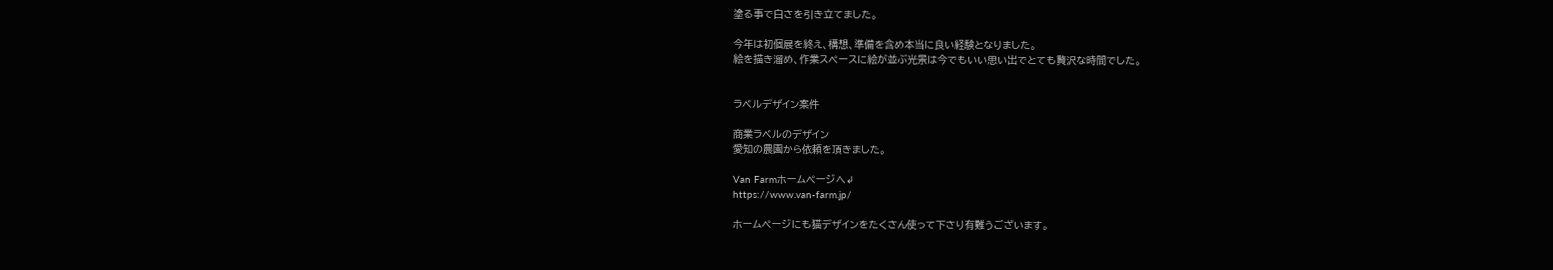塗る事で白さを引き立てました。

今年は初個展を終え、構想、準備を含め本当に良い経験となりました。
絵を描き溜め、作業スペースに絵が並ぶ光景は今でもいい思い出でとても贅沢な時間でした。


ラベルデザイン案件

商業ラベルのデザイン
愛知の農園から依頼を頂きました。

Van Farmホームページへ↲
https://www.van-farm.jp/

ホームページにも猫デザインをたくさん使って下さり有難うございます。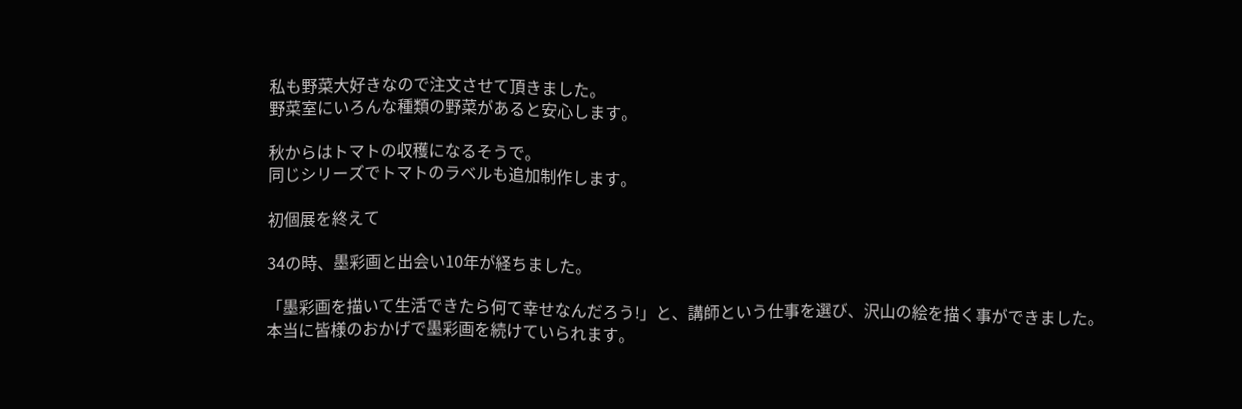私も野菜大好きなので注文させて頂きました。
野菜室にいろんな種類の野菜があると安心します。

秋からはトマトの収穫になるそうで。
同じシリーズでトマトのラベルも追加制作します。

初個展を終えて

34の時、墨彩画と出会い10年が経ちました。

「墨彩画を描いて生活できたら何て幸せなんだろう!」と、講師という仕事を選び、沢山の絵を描く事ができました。
本当に皆様のおかげで墨彩画を続けていられます。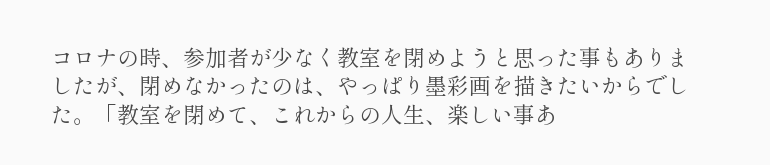コロナの時、参加者が少なく教室を閉めようと思った事もありましたが、閉めなかったのは、やっぱり墨彩画を描きたいからでした。「教室を閉めて、これからの人生、楽しい事あ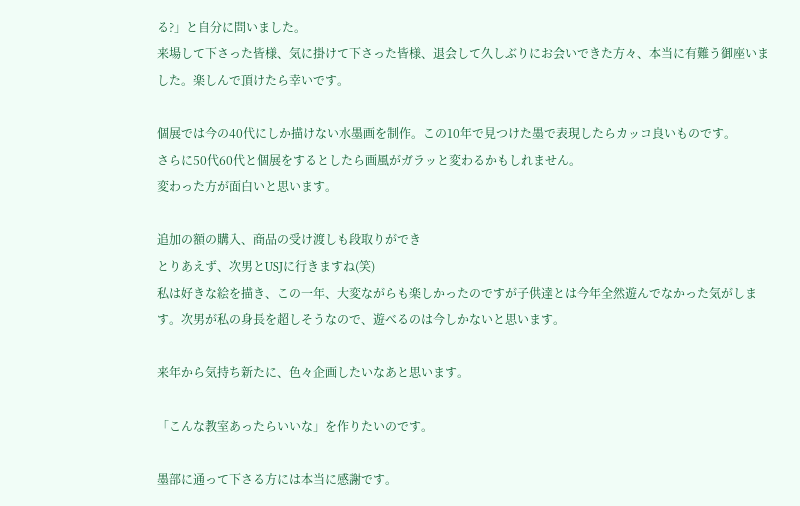る?」と自分に問いました。
来場して下さった皆様、気に掛けて下さった皆様、退会して久しぶりにお会いできた方々、本当に有難う御座いました。楽しんで頂けたら幸いです。

個展では今の40代にしか描けない水墨画を制作。この10年で見つけた墨で表現したらカッコ良いものです。
さらに50代60代と個展をするとしたら画風がガラッと変わるかもしれません。
変わった方が面白いと思います。

追加の額の購入、商品の受け渡しも段取りができ
とりあえず、次男とUSJに行きますね(笑)
私は好きな絵を描き、この一年、大変ながらも楽しかったのですが子供達とは今年全然遊んでなかった気がします。次男が私の身長を超しそうなので、遊べるのは今しかないと思います。

来年から気持ち新たに、色々企画したいなあと思います。

「こんな教室あったらいいな」を作りたいのです。

墨部に通って下さる方には本当に感謝です。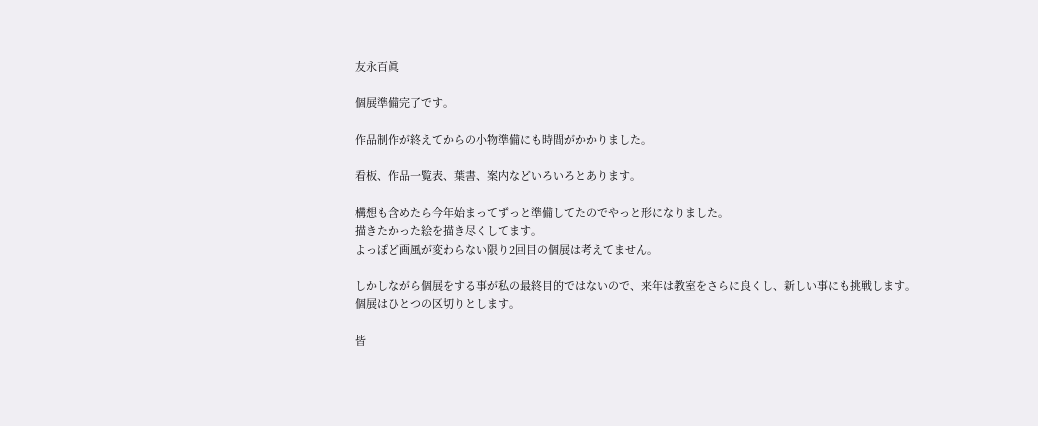友永百眞

個展準備完了です。

作品制作が終えてからの小物準備にも時間がかかりました。

看板、作品一覧表、葉書、案内などいろいろとあります。

構想も含めたら今年始まってずっと準備してたのでやっと形になりました。
描きたかった絵を描き尽くしてます。
よっぽど画風が変わらない限り2回目の個展は考えてません。

しかしながら個展をする事が私の最終目的ではないので、来年は教室をさらに良くし、新しい事にも挑戦します。
個展はひとつの区切りとします。

皆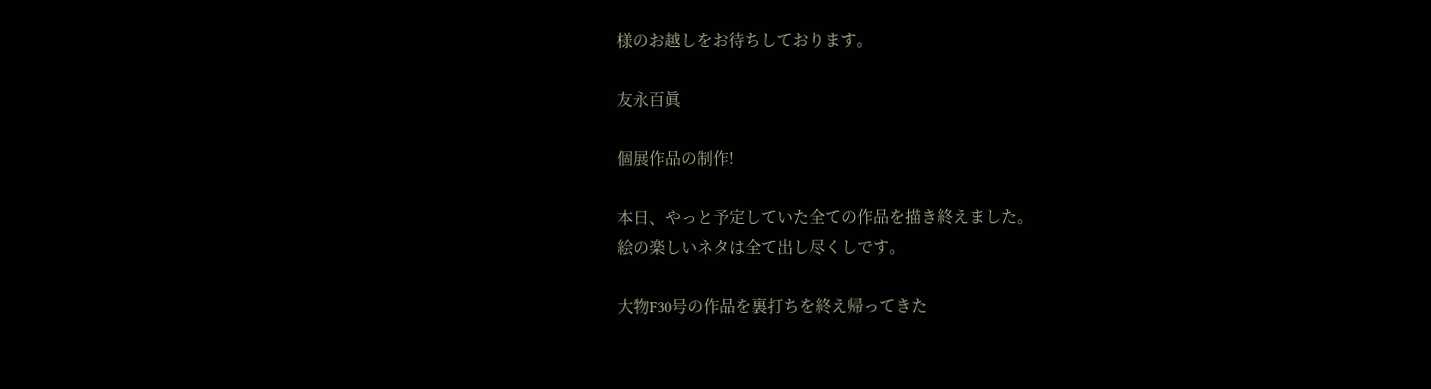様のお越しをお待ちしております。

友永百眞

個展作品の制作!

本日、やっと予定していた全ての作品を描き終えました。
絵の楽しいネタは全て出し尽くしです。

大物F30号の作品を裏打ちを終え帰ってきた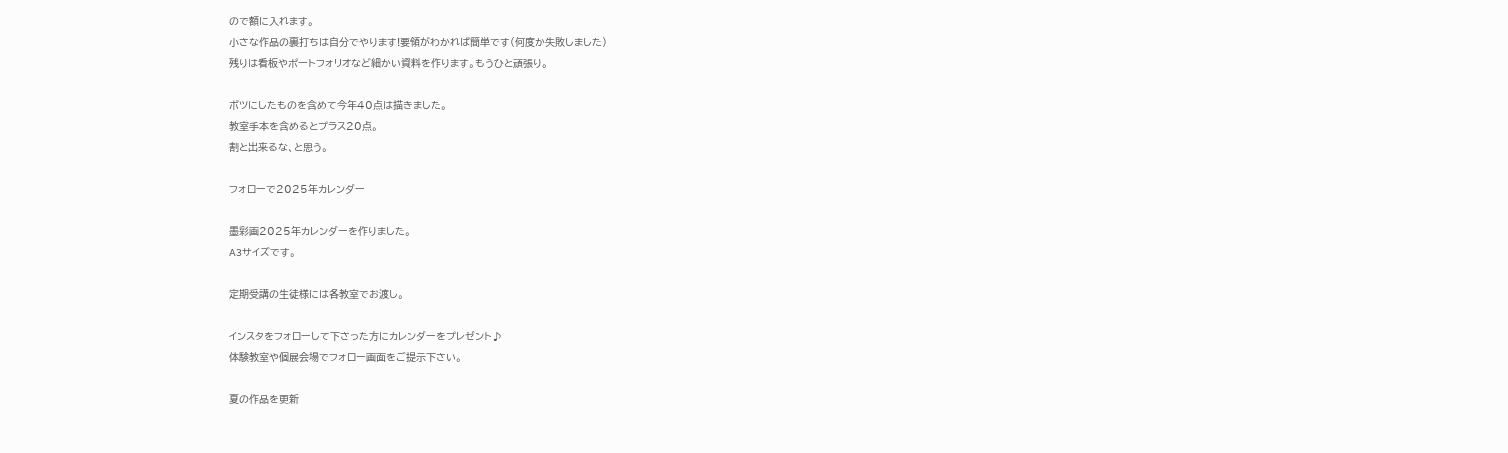ので額に入れます。
小さな作品の裏打ちは自分でやります!要領がわかれば簡単です(何度か失敗しました)
残りは看板やポートフォリオなど細かい資料を作ります。もうひと頑張り。

ボツにしたものを含めて今年40点は描きました。
教室手本を含めるとプラス20点。
割と出来るな、と思う。

フォローで2025年カレンダー

墨彩画2025年カレンダーを作りました。
A3サイズです。

定期受講の生徒様には各教室でお渡し。

インスタをフォローして下さった方にカレンダーをプレゼント♪
体験教室や個展会場でフォロー画面をご提示下さい。

夏の作品を更新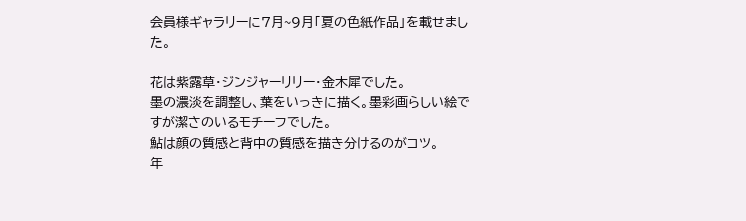会員様ギャラリーに7月~9月「夏の色紙作品」を載せました。

花は紫露草・ジンジャーリリー・金木犀でした。
墨の濃淡を調整し、葉をいっきに描く。墨彩画らしい絵ですが潔さのいるモチーフでした。
鮎は顔の質感と背中の質感を描き分けるのがコツ。
年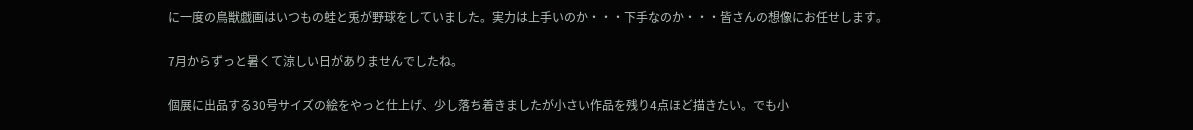に一度の鳥獣戯画はいつもの蛙と兎が野球をしていました。実力は上手いのか・・・下手なのか・・・皆さんの想像にお任せします。

7月からずっと暑くて涼しい日がありませんでしたね。

個展に出品する30号サイズの絵をやっと仕上げ、少し落ち着きましたが小さい作品を残り4点ほど描きたい。でも小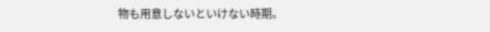物も用意しないといけない時期。